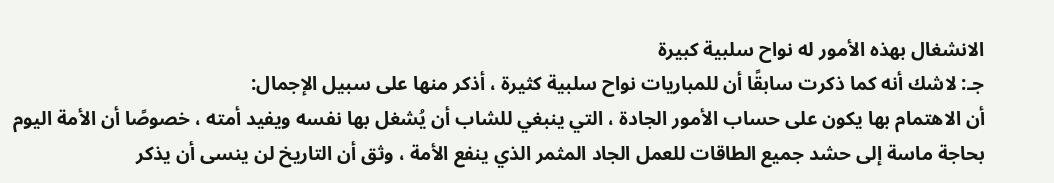الانشغال بهذه الأمور له نواح سلبية كبيرة
جـ: لاشك أنه كما ذكرت سابقًا أن للمباريات نواح سلبية كثيرة ، أذكر منها على سبيل الإجمال:
أن الاهتمام بها يكون على حساب الأمور الجادة ، التي ينبغي للشاب أن يُشغل بها نفسه ويفيد أمته ، خصوصًا أن الأمة اليوم بحاجة ماسة إلى حشد جميع الطاقات للعمل الجاد المثمر الذي ينفع الأمة ، وثق أن التاريخ لن ينسى أن يذكر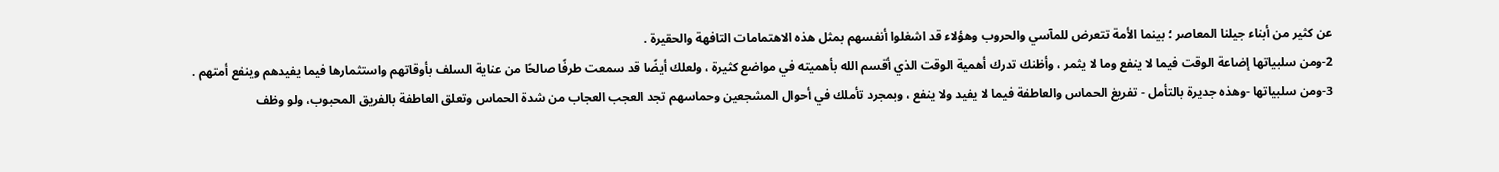عن كثير من أبناء جيلنا المعاصر ؛ بينما الأمة تتعرض للمآسي والحروب وهؤلاء قد اشغلوا أنفسهم بمثل هذه الاهتمامات التافهة والحقيرة .
2-ومن سلبياتها إضاعة الوقت فيما لا ينفع وما لا يثمر ، وأظنك تدرك أهمية الوقت الذي أقسم الله بأهميته في مواضع كثيرة ، ولعلك أيضًا قد سمعت طرفًا صالحًا من عناية السلف بأوقاتهم واستثمارها فيما يفيدهم وينفع أمتهم .
3-ومن سلبياتها -وهذه جديرة بالتأمل - تفريغ الحماس والعاطفة فيما لا يفيد ولا ينفع ، وبمجرد تأملك في أحوال المشجعين وحماسهم تجد العجب العجاب من شدة الحماس وتعلق العاطفة بالفريق المحبوب، ولو وظف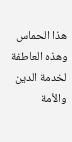هذا الحماس وهذه العاطفة لخدمة الدين والأمة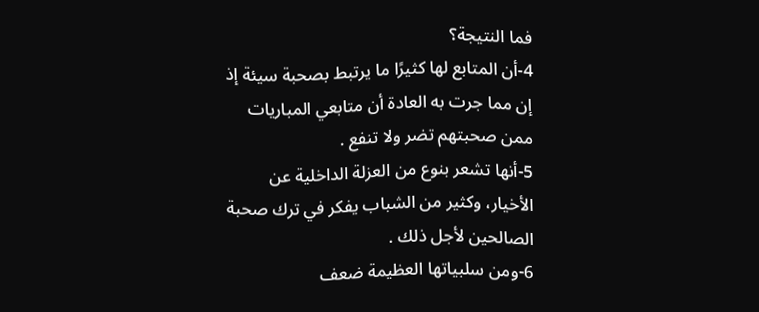فما النتيجة؟
4-أن المتابع لها كثيرًا ما يرتبط بصحبة سيئة إذ إن مما جرت به العادة أن متابعي المباريات ممن صحبتهم تضر ولا تنفع .
5-أنها تشعر بنوع من العزلة الداخلية عن الأخيار، وكثير من الشباب يفكر في ترك صحبة الصالحين لأجل ذلك .
6-ومن سلبياتها العظيمة ضعف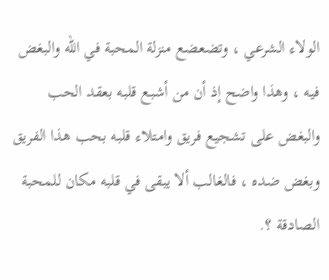الولاء الشرعي ، وتضعضع منزلة المحبة في الله والبغض فيه ، وهذا واضح إذ أن من أشبع قلبه بعقد الحب والبغض على تشجيع فريق وامتلاء قلبه بحب هذا الفريق وبغض ضده ، فالغالب ألا يبقى في قلبه مكان للمحبة الصادقة ؟.